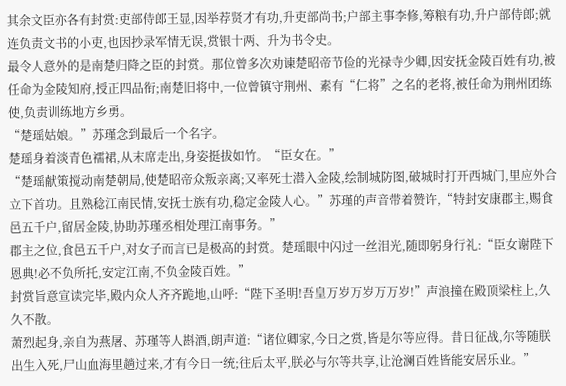其余文臣亦各有封赏:吏部侍郎王显,因举荐贤才有功,升吏部尚书;户部主事李修,筹粮有功,升户部侍郎;就连负责文书的小吏,也因抄录军情无误,赏银十两、升为书令史。
最令人意外的是南楚归降之臣的封赏。那位曾多次劝谏楚昭帝节俭的光禄寺少卿,因安抚金陵百姓有功,被任命为金陵知府,授正四品衔;南楚旧将中,一位曾镇守荆州、素有“仁将”之名的老将,被任命为荆州团练使,负责训练地方乡勇。
“楚瑶姑娘。”苏瑾念到最后一个名字。
楚瑶身着淡青色襦裙,从末席走出,身姿挺拔如竹。“臣女在。”
“楚瑶献策搅动南楚朝局,使楚昭帝众叛亲离;又率死士潜入金陵,绘制城防图,破城时打开西城门,里应外合立下首功。且熟稔江南民情,安抚士族有功,稳定金陵人心。”苏瑾的声音带着赞许,“特封安康郡主,赐食邑五千户,留居金陵,协助苏瑾丞相处理江南事务。”
郡主之位,食邑五千户,对女子而言已是极高的封赏。楚瑶眼中闪过一丝泪光,随即躬身行礼:“臣女谢陛下恩典!必不负所托,安定江南,不负金陵百姓。”
封赏旨意宣读完毕,殿内众人齐齐跪地,山呼:“陛下圣明!吾皇万岁万岁万万岁!”声浪撞在殿顶梁柱上,久久不散。
萧烈起身,亲自为燕屠、苏瑾等人斟酒,朗声道:“诸位卿家,今日之赏,皆是尔等应得。昔日征战,尔等随朕出生入死,尸山血海里趟过来,才有今日一统;往后太平,朕必与尔等共享,让沧澜百姓皆能安居乐业。”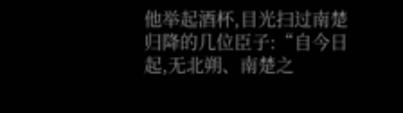他举起酒杯,目光扫过南楚归降的几位臣子:“自今日起,无北朔、南楚之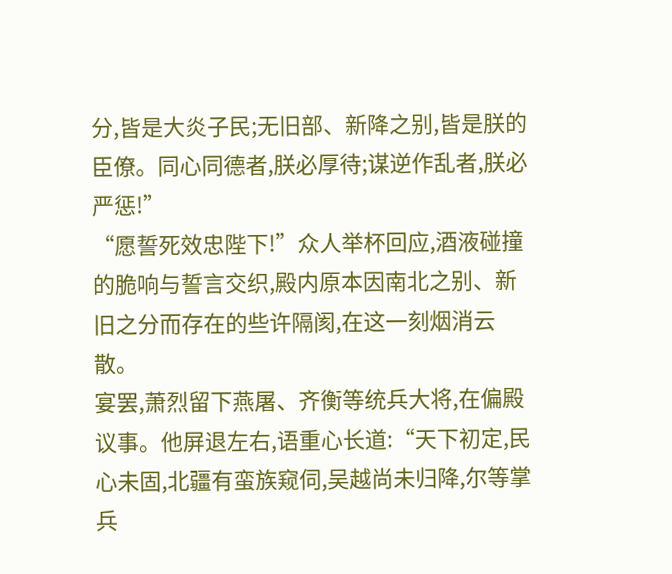分,皆是大炎子民;无旧部、新降之别,皆是朕的臣僚。同心同德者,朕必厚待;谋逆作乱者,朕必严惩!”
“愿誓死效忠陛下!”众人举杯回应,酒液碰撞的脆响与誓言交织,殿内原本因南北之别、新旧之分而存在的些许隔阂,在这一刻烟消云散。
宴罢,萧烈留下燕屠、齐衡等统兵大将,在偏殿议事。他屏退左右,语重心长道:“天下初定,民心未固,北疆有蛮族窥伺,吴越尚未归降,尔等掌兵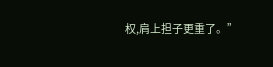权,肩上担子更重了。”